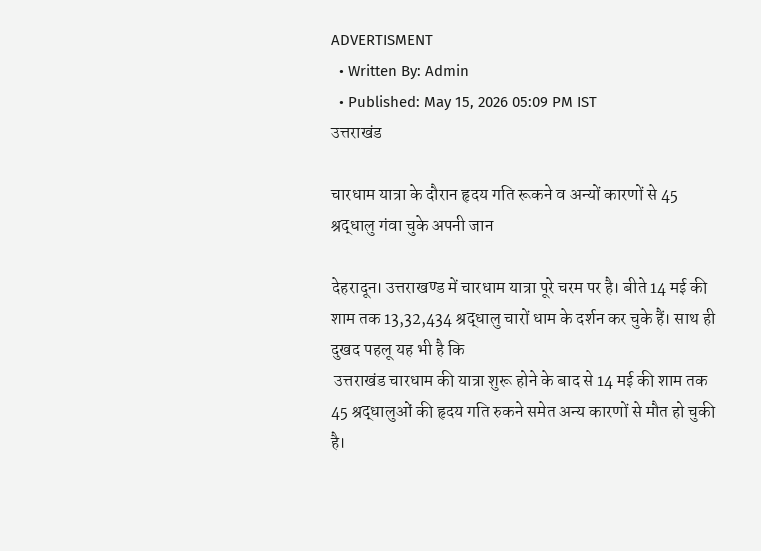ADVERTISMENT
  • Written By: Admin
  • Published: May 15, 2026 05:09 PM IST
उत्तराखंड

चारधाम यात्रा के दौरान हृदय गति रूकने व अन्यों कारणों से 45 श्रद्धालु गंवा चुके अपनी जान

देहरादून। उत्तराखण्ड में चारधाम यात्रा पूरे चरम पर है। बीते 14 मई की शाम तक 13,32,434 श्रद्धालु चारों धाम के दर्शन कर चुके हैं। साथ ही दुखद पहलू यह भी है कि
 उत्तराखंड चारधाम की यात्रा शुरू होने के बाद से 14 मई की शाम तक 45 श्रद्धालुओं की हृदय गति रुकने समेत अन्य कारणों से मौत हो चुकी है।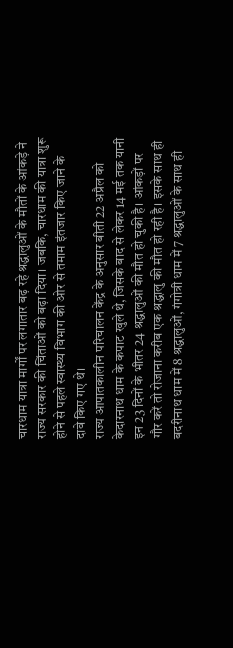चारधाम यात्रा मार्गों पर लगातार बढ़ रहे श्रद्धालुओं के मौतों के आंकड़े ने राज्य सरकार की चिंताओं को बढ़ा दिया। जबकि, चारधाम की यात्रा शुरू होने से पहले स्वास्थ्य विभाग की ओर से तमाम इंतजार किए जाने के दावे किए गए थे।
राज्य आपातकालीन परिचालन केंद्र के अनुसार बीती 22 अप्रैल को केदारनाथ धाम के कपाट खुले थे, जिसके बाद से लेकर 14 मई तक यानी इन 23 दिनों के भीतर 24 श्रद्धालुओं की मौत हो चुकी है। आंकड़ों पर गौर करें तो रोजाना करीब एक श्रद्धालु की मौत हो रही है। इसके साथ ही बदरीनाथ धाम में 8 श्रद्धालुओं, गंगोत्री धाम में 7 श्रद्धालुओं के साथ ही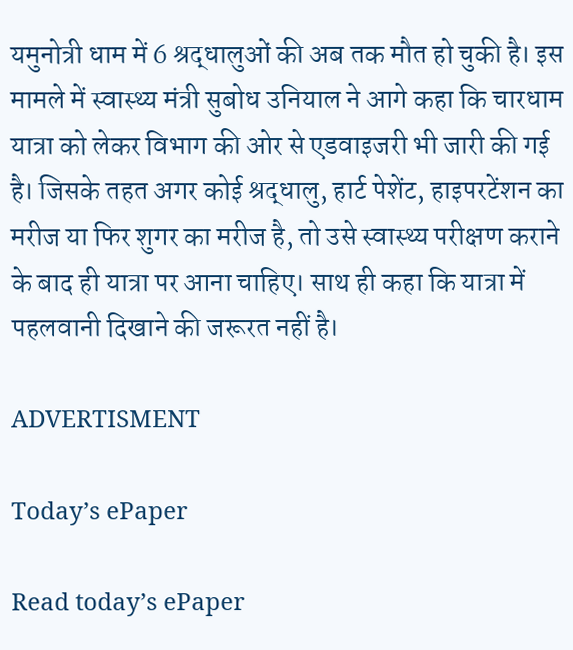यमुनोत्री धाम में 6 श्रद्धालुओं की अब तक मौत हो चुकी है। इस मामले में स्वास्थ्य मंत्री सुबोध उनियाल ने आगे कहा कि चारधाम यात्रा को लेकर विभाग की ओर से एडवाइजरी भी जारी की गई है। जिसके तहत अगर कोई श्रद्धालु, हार्ट पेशेंट, हाइपरटेंशन का मरीज या फिर शुगर का मरीज है, तो उसे स्वास्थ्य परीक्षण कराने के बाद ही यात्रा पर आना चाहिए। साथ ही कहा कि यात्रा में पहलवानी दिखाने की जरूरत नहीं है।

ADVERTISMENT

Today’s ePaper

Read today’s ePaper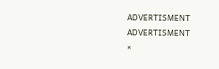ADVERTISMENT
ADVERTISMENT
×